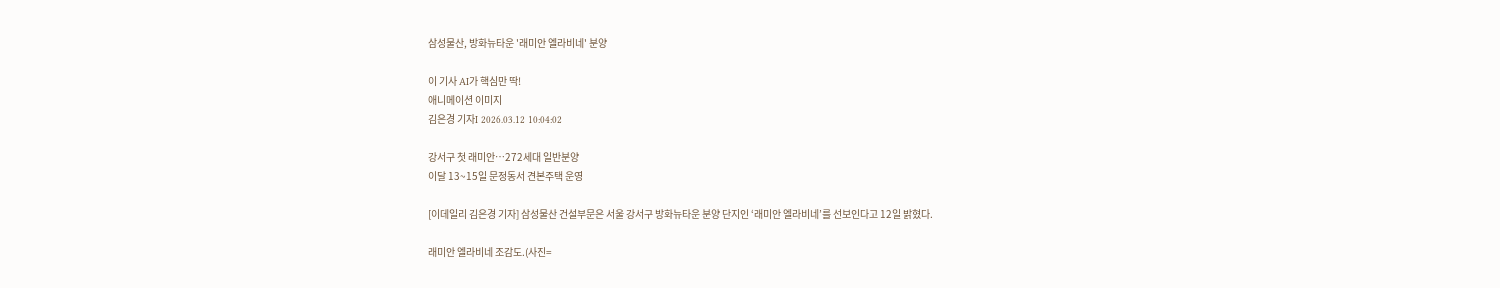삼성물산, 방화뉴타운 '래미안 엘라비네' 분양

이 기사 AI가 핵심만 딱!
애니메이션 이미지
김은경 기자I 2026.03.12 10:04:02

강서구 첫 래미안…272세대 일반분양
이달 13~15일 문정동서 견본주택 운영

[이데일리 김은경 기자] 삼성물산 건설부문은 서울 강서구 방화뉴타운 분양 단지인 ‘래미안 엘라비네’를 선보인다고 12일 밝혔다.

래미안 엘라비네 조감도.(사진=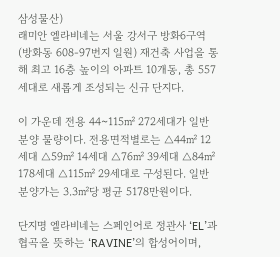삼성물산)
래미안 엘라비네는 서울 강서구 방화6구역(방화동 608-97번지 일원) 재건축 사업을 통해 최고 16층 높이의 아파트 10개동, 총 557세대로 새롭게 조성되는 신규 단지다.

이 가운데 전용 44~115㎡ 272세대가 일반분양 물량이다. 전용면적별로는 △44㎡ 12세대 △59㎡ 14세대 △76㎡ 39세대 △84㎡ 178세대 △115㎡ 29세대로 구성된다. 일반분양가는 3.3㎡당 평균 5178만원이다.

단지명 엘라비네는 스페인어로 정관사 ‘EL’과 협곡을 뜻하는 ‘RAVINE’의 합성어이며,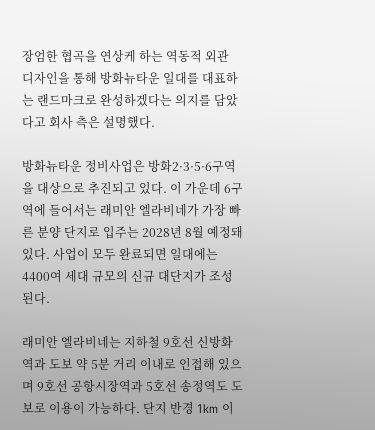장엄한 협곡을 연상케 하는 역동적 외관 디자인을 통해 방화뉴타운 일대를 대표하는 랜드마크로 완성하겠다는 의지를 담았다고 회사 측은 설명했다.

방화뉴타운 정비사업은 방화2·3·5·6구역을 대상으로 추진되고 있다. 이 가운데 6구역에 들어서는 래미안 엘라비네가 가장 빠른 분양 단지로 입주는 2028년 8월 예정돼 있다. 사업이 모두 완료되면 일대에는 4400여 세대 규모의 신규 대단지가 조성된다.

래미안 엘라비네는 지하철 9호선 신방화역과 도보 약 5분 거리 이내로 인접해 있으며 9호선 공항시장역과 5호선 송정역도 도보로 이용이 가능하다. 단지 반경 1km 이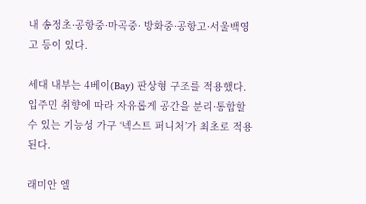내 송정초·공항중·마곡중· 방화중·공항고·서울백영고 등이 있다.

세대 내부는 4베이(Bay) 판상형 구조를 적용했다. 입주민 취향에 따라 자유롭게 공간을 분리·통합할 수 있는 기능성 가구 ‘넥스트 퍼니처’가 최초로 적용된다.

래미안 엘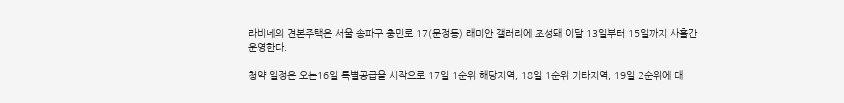라비네의 견본주택은 서울 송파구 충민로 17(문정동) 래미안 갤러리에 조성돼 이달 13일부터 15일까지 사흘간 운영한다.

청약 일정은 오는16일 특별공급을 시작으로 17일 1순위 해당지역, 18일 1순위 기타지역, 19일 2순위에 대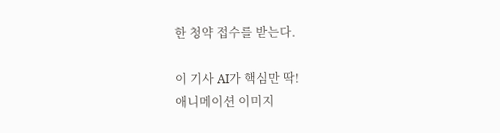한 청약 접수를 받는다.

이 기사 AI가 핵심만 딱!
애니메이션 이미지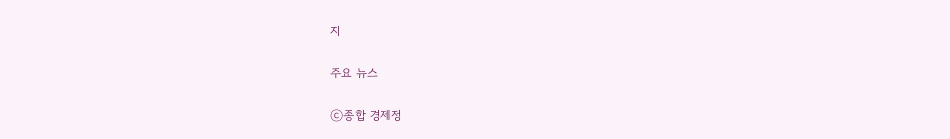지

주요 뉴스

ⓒ종합 경제정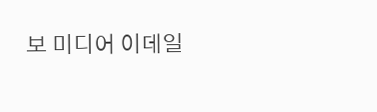보 미디어 이데일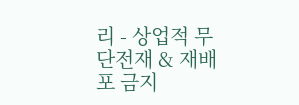리 - 상업적 무단전재 & 재배포 금지